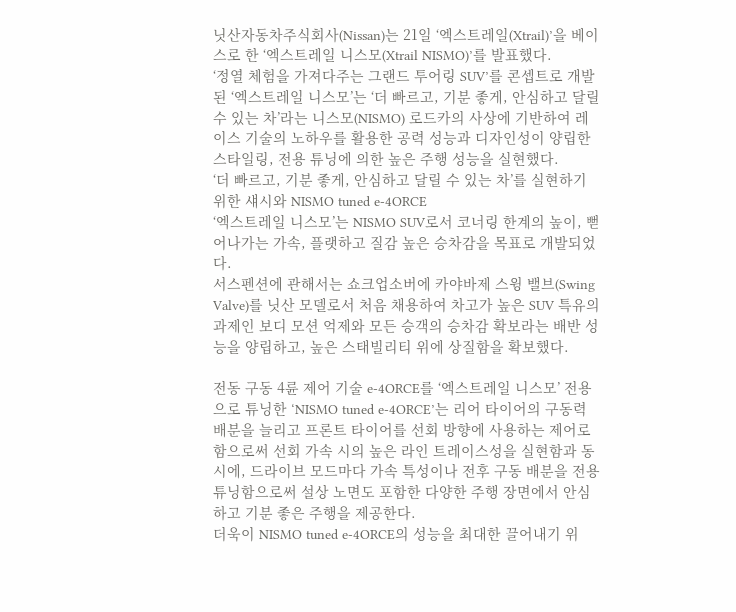닛산자동차주식회사(Nissan)는 21일 ‘엑스트레일(Xtrail)’을 베이스로 한 ‘엑스트레일 니스모(Xtrail NISMO)’를 발표했다.
‘정열 체험을 가져다주는 그랜드 투어링 SUV’를 콘셉트로 개발된 ‘엑스트레일 니스모’는 ‘더 빠르고, 기분 좋게, 안심하고 달릴 수 있는 차’라는 니스모(NISMO) 로드카의 사상에 기반하여 레이스 기술의 노하우를 활용한 공력 성능과 디자인성이 양립한 스타일링, 전용 튜닝에 의한 높은 주행 성능을 실현했다.
‘더 빠르고, 기분 좋게, 안심하고 달릴 수 있는 차’를 실현하기 위한 섀시와 NISMO tuned e-4ORCE
‘엑스트레일 니스모’는 NISMO SUV로서 코너링 한계의 높이, 뻗어나가는 가속, 플랫하고 질감 높은 승차감을 목표로 개발되었다.
서스펜션에 관해서는 쇼크업소버에 카야바제 스윙 밸브(Swing Valve)를 닛산 모델로서 처음 채용하여 차고가 높은 SUV 특유의 과제인 보디 모션 억제와 모든 승객의 승차감 확보라는 배반 성능을 양립하고, 높은 스태빌리티 위에 상질함을 확보했다.

전동 구동 4륜 제어 기술 e-4ORCE를 ‘엑스트레일 니스모’ 전용으로 튜닝한 ‘NISMO tuned e-4ORCE’는 리어 타이어의 구동력 배분을 늘리고 프론트 타이어를 선회 방향에 사용하는 제어로 함으로써 선회 가속 시의 높은 라인 트레이스성을 실현함과 동시에, 드라이브 모드마다 가속 특성이나 전후 구동 배분을 전용 튜닝함으로써 설상 노면도 포함한 다양한 주행 장면에서 안심하고 기분 좋은 주행을 제공한다.
더욱이 NISMO tuned e-4ORCE의 성능을 최대한 끌어내기 위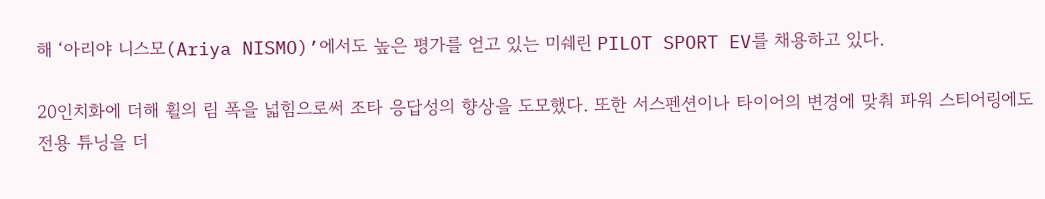해 ‘아리야 니스모(Ariya NISMO)’에서도 높은 평가를 얻고 있는 미쉐린 PILOT SPORT EV를 채용하고 있다.

20인치화에 더해 휠의 림 폭을 넓힘으로써 조타 응답성의 향상을 도모했다. 또한 서스펜션이나 타이어의 변경에 맞춰 파워 스티어링에도 전용 튜닝을 더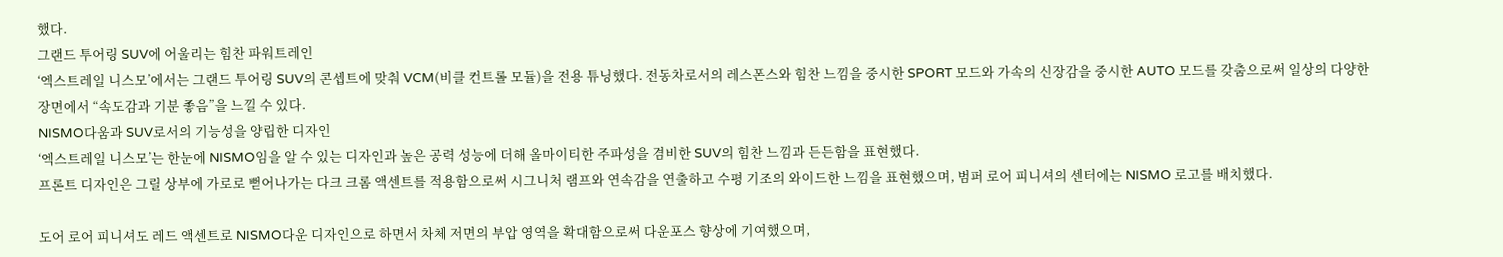했다.
그랜드 투어링 SUV에 어울리는 힘찬 파워트레인
‘엑스트레일 니스모’에서는 그랜드 투어링 SUV의 콘셉트에 맞춰 VCM(비클 컨트롤 모듈)을 전용 튜닝했다. 전동차로서의 레스폰스와 힘찬 느낌을 중시한 SPORT 모드와 가속의 신장감을 중시한 AUTO 모드를 갖춤으로써 일상의 다양한 장면에서 “속도감과 기분 좋음”을 느낄 수 있다.
NISMO다움과 SUV로서의 기능성을 양립한 디자인
‘엑스트레일 니스모’는 한눈에 NISMO임을 알 수 있는 디자인과 높은 공력 성능에 더해 올마이티한 주파성을 겸비한 SUV의 힘찬 느낌과 든든함을 표현했다.
프론트 디자인은 그릴 상부에 가로로 뻗어나가는 다크 크롬 액센트를 적용함으로써 시그니처 램프와 연속감을 연출하고 수평 기조의 와이드한 느낌을 표현했으며, 범퍼 로어 피니셔의 센터에는 NISMO 로고를 배치했다.

도어 로어 피니셔도 레드 액센트로 NISMO다운 디자인으로 하면서 차체 저면의 부압 영역을 확대함으로써 다운포스 향상에 기여했으며,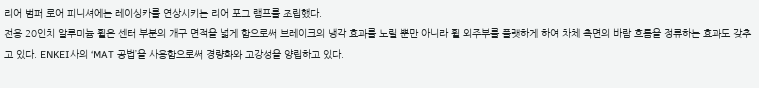리어 범퍼 로어 피니셔에는 레이싱카를 연상시키는 리어 포그 램프를 조립했다.
전용 20인치 알루미늄 휠은 센터 부분의 개구 면적을 넓게 함으로써 브레이크의 냉각 효과를 노릴 뿐만 아니라 휠 외주부를 플랫하게 하여 차체 측면의 바람 흐름을 정류하는 효과도 갖추고 있다. ENKEI사의 ‘MAT 공법’을 사용함으로써 경량화와 고강성을 양립하고 있다.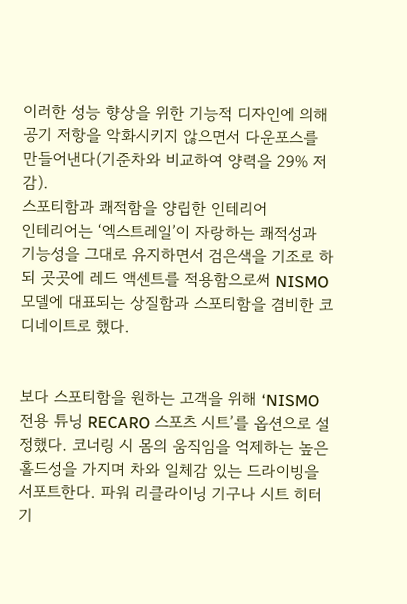이러한 성능 향상을 위한 기능적 디자인에 의해 공기 저항을 악화시키지 않으면서 다운포스를 만들어낸다(기준차와 비교하여 양력을 29% 저감).
스포티함과 쾌적함을 양립한 인테리어
인테리어는 ‘엑스트레일’이 자랑하는 쾌적성과 기능성을 그대로 유지하면서 검은색을 기조로 하되 곳곳에 레드 액센트를 적용함으로써 NISMO 모델에 대표되는 상질함과 스포티함을 겸비한 코디네이트로 했다.


보다 스포티함을 원하는 고객을 위해 ‘NISMO 전용 튜닝 RECARO 스포츠 시트’를 옵션으로 설정했다. 코너링 시 몸의 움직임을 억제하는 높은 홀드성을 가지며 차와 일체감 있는 드라이빙을 서포트한다. 파워 리클라이닝 기구나 시트 히터 기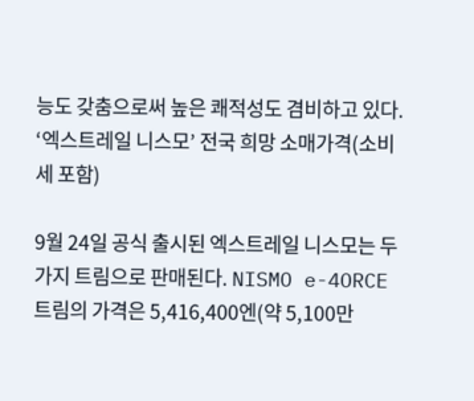능도 갖춤으로써 높은 쾌적성도 겸비하고 있다.
‘엑스트레일 니스모’ 전국 희망 소매가격(소비세 포함)

9월 24일 공식 출시된 엑스트레일 니스모는 두 가지 트림으로 판매된다. NISMO e-4ORCE 트림의 가격은 5,416,400엔(약 5,100만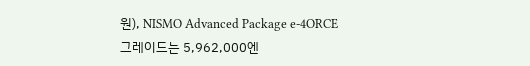원), NISMO Advanced Package e-4ORCE 그레이드는 5,962,000엔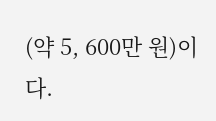(약 5, 600만 원)이다.